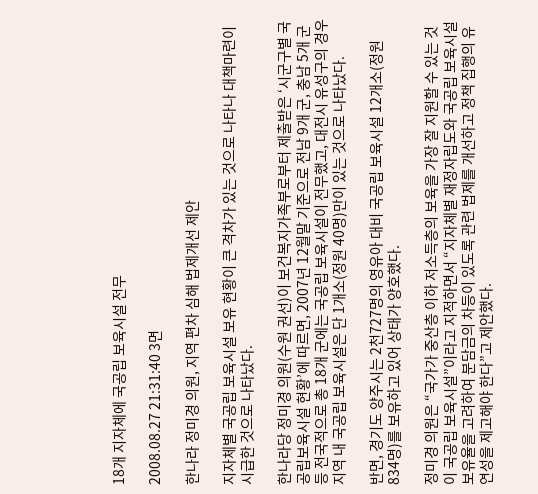18개 지자체에 국공립 보육시설 전무

2008.08.27 21:31:40 3면

한나라 정미경 의원, 지역 편차 심해 법제개선 제안

지자체별 국공립 보육시설 보유 현황이 큰 격차가 있는 것으로 나타나 대책마련이 시급한 것으로 나타났다.

한나라당 정미경 의원(수원 권선)이 보건복지가족부로부터 제출받은 ‘시군구별 국공립보육시설 현황’에 따르면, 2007년 12월말 기준으로 전남 9개 군, 충남 5개 군 등 전국적으로 총 18개 군에는 국공립 보육시설이 전무했고, 대전시 유성구의 경우 지역 내 국공립 보육시설은 단 1개소(정원 40명)만이 있는 것으로 나타났다.

반면, 경기도 양주시는 2천727명의 영유아 대비 국공립 보육시설 12개소(정원 834명)를 보유하고 있어 상태가 양호했다.

정미경 의원은 “국가가 중산층 이하 저소득층의 보육을 가장 잘 지원할 수 있는 것이 국공립 보육시설”이라고 지적하면서 “지자체별 재정자립도와 국공립 보육시설 보유율을 고려하여 분담금의 차등이 있도록 관련 법제를 개선하고 정책 집행의 유연성을 제고해야 한다”고 제안했다.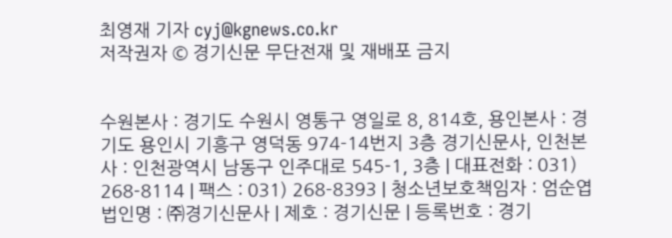최영재 기자 cyj@kgnews.co.kr
저작권자 © 경기신문 무단전재 및 재배포 금지


수원본사 : 경기도 수원시 영통구 영일로 8, 814호, 용인본사 : 경기도 용인시 기흥구 영덕동 974-14번지 3층 경기신문사, 인천본사 : 인천광역시 남동구 인주대로 545-1, 3층 | 대표전화 : 031) 268-8114 | 팩스 : 031) 268-8393 | 청소년보호책임자 : 엄순엽 법인명 : ㈜경기신문사 | 제호 : 경기신문 | 등록번호 : 경기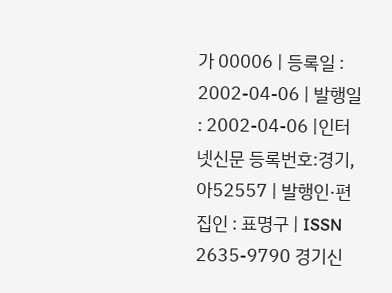가 00006 | 등록일 : 2002-04-06 | 발행일 : 2002-04-06 |인터넷신문 등록번호:경기, 아52557 | 발행인·편집인 : 표명구 | ISSN 2635-9790 경기신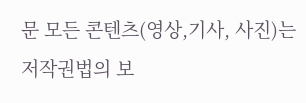문 모든 콘텐츠(영상,기사, 사진)는 저작권법의 보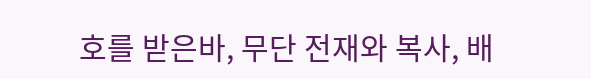호를 받은바, 무단 전재와 복사, 배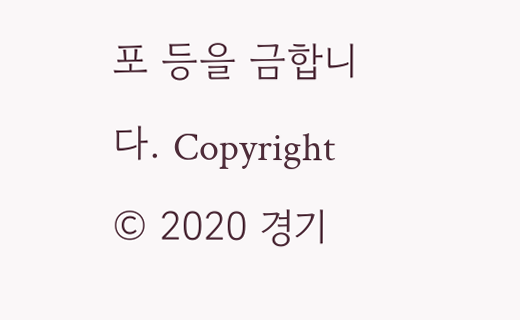포 등을 금합니다. Copyright © 2020 경기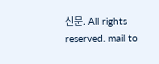신문. All rights reserved. mail to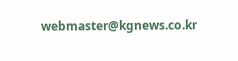webmaster@kgnews.co.kr